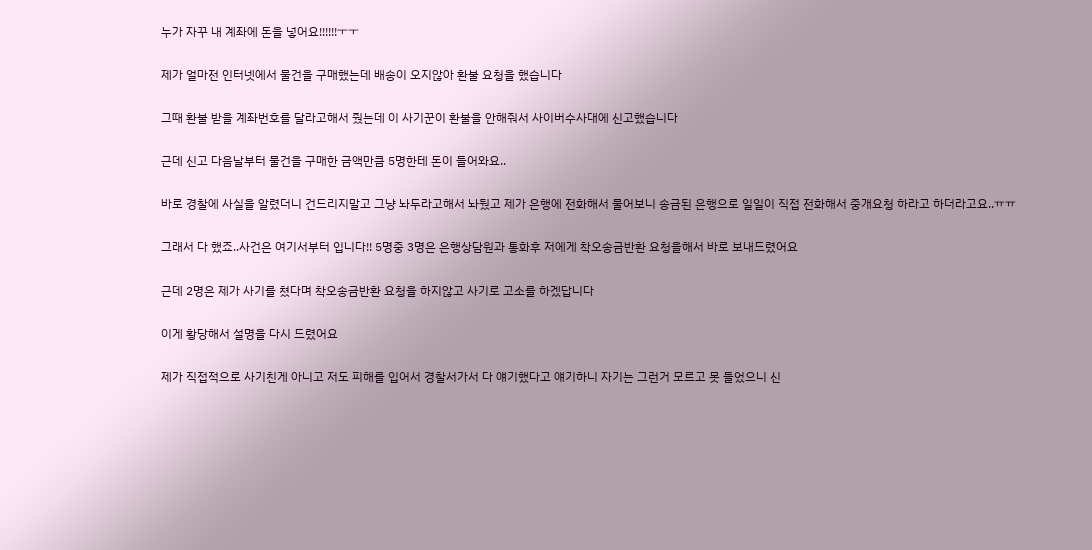누가 자꾸 내 계좌에 돈을 넣어요!!!!!!ㅜㅜ

제가 얼마전 인터넷에서 물건을 구매했는데 배송이 오지않아 환불 요청을 했습니다

그때 환불 받을 계좌번호를 달라고해서 줬는데 이 사기꾼이 환불을 안해줘서 사이버수사대에 신고했습니다

근데 신고 다음날부터 물건을 구매한 금액만큼 5명한테 돈이 들어와요..

바로 경찰에 사실을 알렸더니 건드리지말고 그냥 놔두라고해서 놔뒀고 제가 은행에 전화해서 물어보니 송금된 은행으로 일일이 직접 전화해서 중개요청 하라고 하더라고요..ㅠㅠ

그래서 다 했죠..사건은 여기서부터 입니다!! 5명중 3명은 은행상담원과 통화후 저에게 착오송금반환 요청을해서 바로 보내드렸어요

근데 2명은 제가 사기를 쳤다며 착오송금반환 요청을 하지않고 사기로 고소를 하겠답니다

이게 황당해서 설명을 다시 드렸어요

제가 직접적으로 사기친게 아니고 저도 피해를 입어서 경찰서가서 다 얘기했다고 얘기하니 자기는 그런거 모르고 못 들었으니 신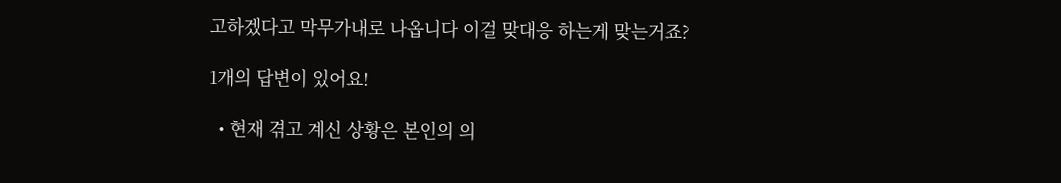고하겠다고 막무가내로 나옵니다 이걸 맞대응 하는게 맞는거죠?

1개의 답변이 있어요!

  • 현재 겪고 계신 상황은 본인의 의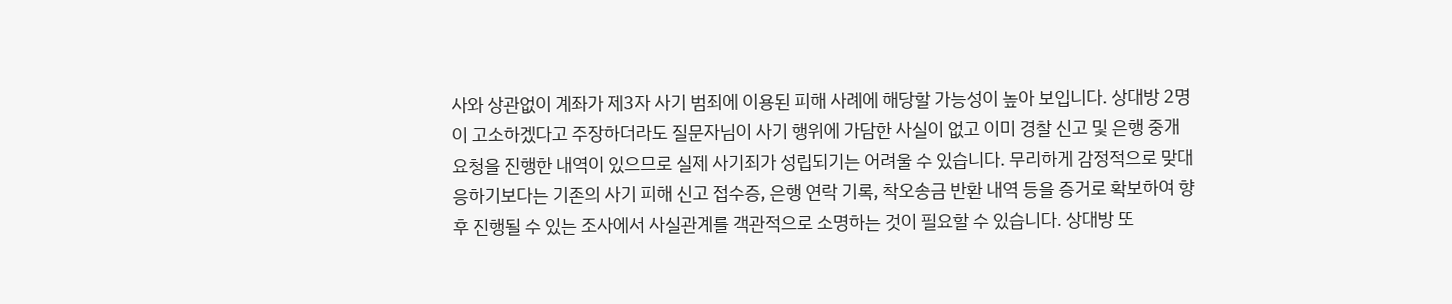사와 상관없이 계좌가 제3자 사기 범죄에 이용된 피해 사례에 해당할 가능성이 높아 보입니다. 상대방 2명이 고소하겠다고 주장하더라도 질문자님이 사기 행위에 가담한 사실이 없고 이미 경찰 신고 및 은행 중개 요청을 진행한 내역이 있으므로 실제 사기죄가 성립되기는 어려울 수 있습니다. 무리하게 감정적으로 맞대응하기보다는 기존의 사기 피해 신고 접수증, 은행 연락 기록, 착오송금 반환 내역 등을 증거로 확보하여 향후 진행될 수 있는 조사에서 사실관계를 객관적으로 소명하는 것이 필요할 수 있습니다. 상대방 또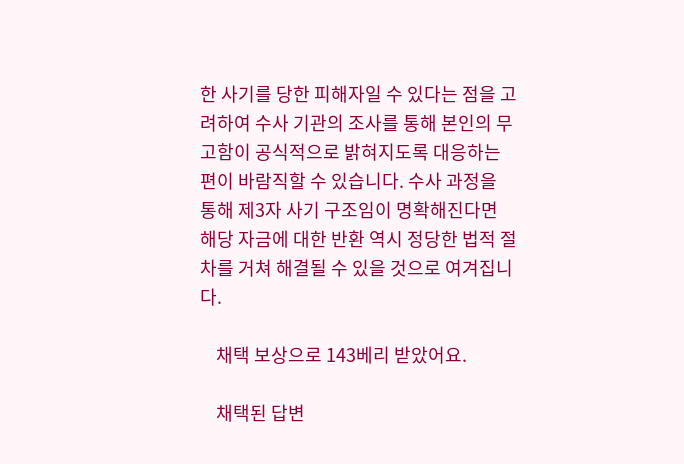한 사기를 당한 피해자일 수 있다는 점을 고려하여 수사 기관의 조사를 통해 본인의 무고함이 공식적으로 밝혀지도록 대응하는 편이 바람직할 수 있습니다. 수사 과정을 통해 제3자 사기 구조임이 명확해진다면 해당 자금에 대한 반환 역시 정당한 법적 절차를 거쳐 해결될 수 있을 것으로 여겨집니다.

    채택 보상으로 143베리 받았어요.

    채택된 답변